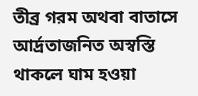তীব্র গরম অথবা বাতাসে আর্দ্রতাজনিত অস্বস্তি থাকলে ঘাম হওয়া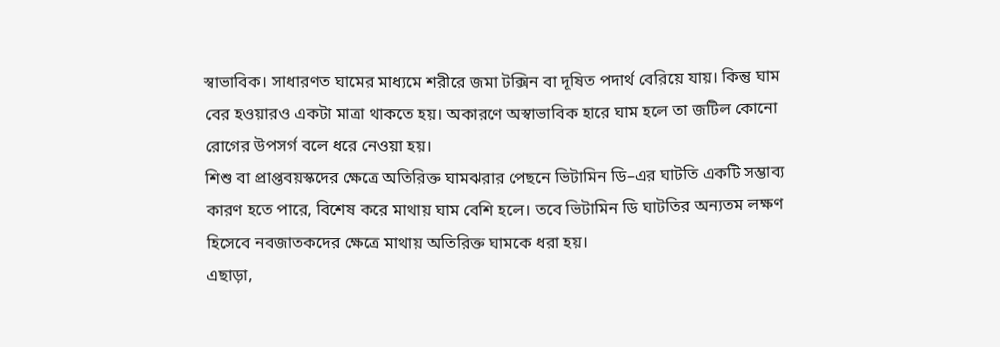স্বাভাবিক। সাধারণত ঘামের মাধ্যমে শরীরে জমা টক্সিন বা দূষিত পদার্থ বেরিয়ে যায়। কিন্তু ঘাম বের হওয়ারও একটা মাত্রা থাকতে হয়। অকারণে অস্বাভাবিক হারে ঘাম হলে তা জটিল কোনো রোগের উপসর্গ বলে ধরে নেওয়া হয়।
শিশু বা প্রাপ্তবয়স্কদের ক্ষেত্রে অতিরিক্ত ঘামঝরার পেছনে ভিটামিন ডি–এর ঘাটতি একটি সম্ভাব্য কারণ হতে পারে, বিশেষ করে মাথায় ঘাম বেশি হলে। তবে ভিটামিন ডি ঘাটতির অন্যতম লক্ষণ হিসেবে নবজাতকদের ক্ষেত্রে মাথায় অতিরিক্ত ঘামকে ধরা হয়।
এছাড়া,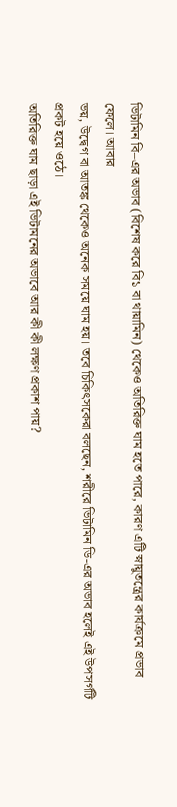ভিটামিন বি–এর অভাব (বিশেষ করে বি১ বা থায়ামিন) থেকেও অতিরিক্ত ঘাম হতে পারে, কারণ এটি স্নায়ুতন্ত্রের কার্যক্রমে প্রভাব ফেলে। আবার
ভয়, উদ্বেগ বা আতঙ্ক থেকেও অনেক সময়ে ঘাম হয়। তবে চিকিৎসকেরা বলছেন, শরীরে ভিটামিন ডি-এর অভাব হলেই এই উপসর্গটি প্রকট হয়ে ওঠে।
অতিরিক্ত ঘাম ছাড়া এই ভিটামনের অভাবে আর কী কী লক্ষণ প্রকাশ পায়?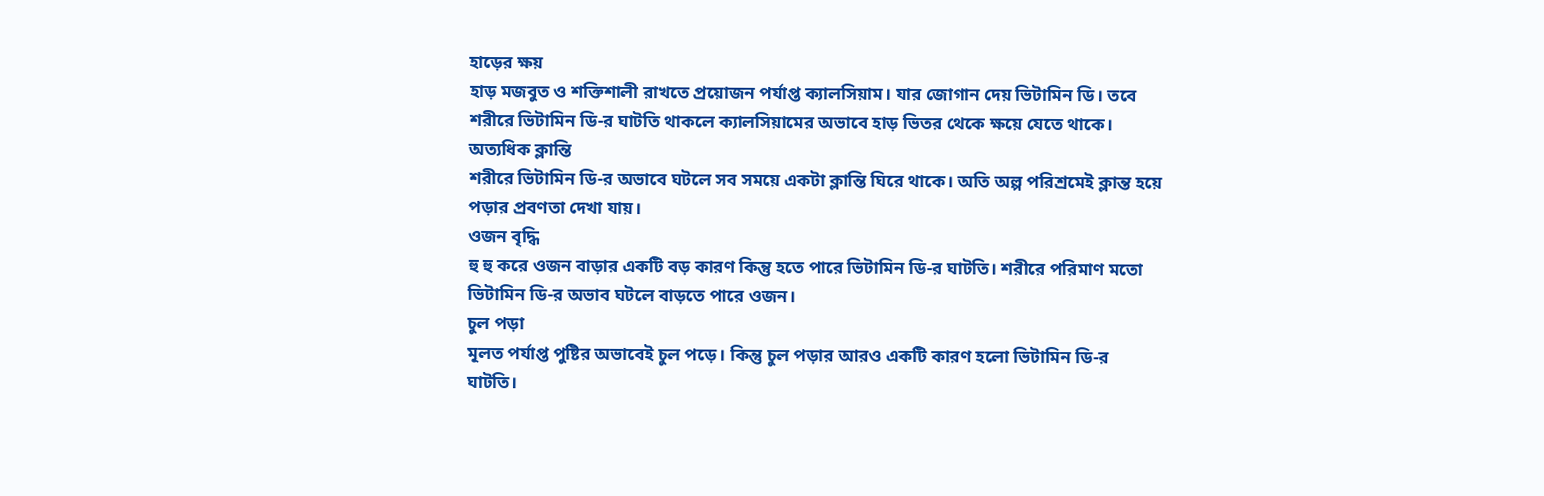হাড়ের ক্ষয়
হাড় মজবুত ও শক্তিশালী রাখতে প্রয়োজন পর্যাপ্ত ক্যালসিয়াম। যার জোগান দেয় ভিটামিন ডি। তবে শরীরে ভিটামিন ডি-র ঘাটতি থাকলে ক্যালসিয়ামের অভাবে হাড় ভিতর থেকে ক্ষয়ে যেতে থাকে।
অত্যধিক ক্লান্তি
শরীরে ভিটামিন ডি-র অভাবে ঘটলে সব সময়ে একটা ক্লান্তি ঘিরে থাকে। অতি অল্প পরিশ্রমেই ক্লান্ত হয়ে পড়ার প্রবণতা দেখা যায়।
ওজন বৃদ্ধি
হু হু করে ওজন বাড়ার একটি বড় কারণ কিন্তু হতে পারে ভিটামিন ডি-র ঘাটতি। শরীরে পরিমাণ মতো ভিটামিন ডি-র অভাব ঘটলে বাড়তে পারে ওজন।
চুল পড়া
মূলত পর্যাপ্ত পুষ্টির অভাবেই চুল পড়ে। কিন্তু চুল পড়ার আরও একটি কারণ হলো ভিটামিন ডি-র ঘাটতি।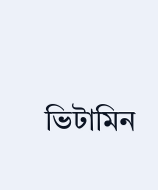ভিটামিন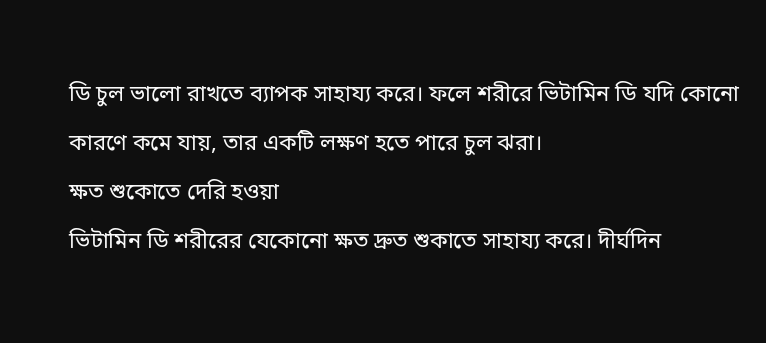ডি চুল ভালো রাখতে ব্যাপক সাহায্য করে। ফলে শরীরে ভিটামিন ডি যদি কোনো কারণে কমে যায়, তার একটি লক্ষণ হতে পারে চুল ঝরা।
ক্ষত শুকোতে দেরি হওয়া
ভিটামিন ডি শরীরের যেকোনো ক্ষত দ্রুত শুকাতে সাহায্য করে। দীর্ঘদিন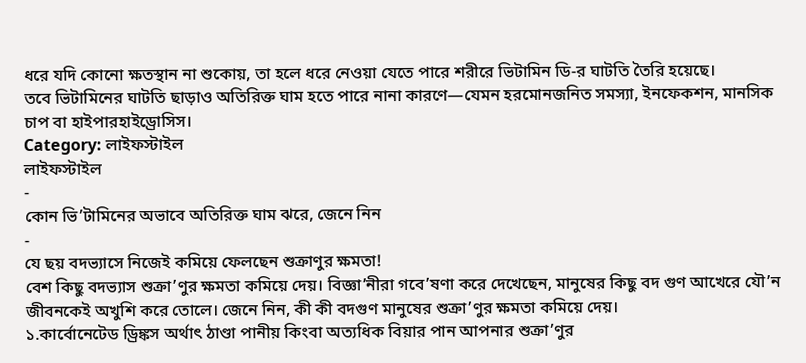ধরে যদি কোনো ক্ষতস্থান না শুকোয়, তা হলে ধরে নেওয়া যেতে পারে শরীরে ভিটামিন ডি-র ঘাটতি তৈরি হয়েছে।
তবে ভিটামিনের ঘাটতি ছাড়াও অতিরিক্ত ঘাম হতে পারে নানা কারণে—যেমন হরমোনজনিত সমস্যা, ইনফেকশন, মানসিক চাপ বা হাইপারহাইড্রোসিস।
Category: লাইফস্টাইল
লাইফস্টাইল
-
কোন ভি’টামিনের অভাবে অতিরিক্ত ঘাম ঝরে, জেনে নিন
-
যে ছয় বদভ্যাসে নিজেই কমিয়ে ফেলছেন শুক্রাণুর ক্ষমতা!
বেশ কিছু বদভ্যাস শুক্রা’ণুর ক্ষমতা কমিয়ে দেয়। বিজ্ঞা’নীরা গবে’ষণা করে দেখেছেন, মানুষের কিছু বদ গুণ আখেরে যৌ’ন জীবনকেই অখুশি করে তোলে। জেনে নিন, কী কী বদগুণ মানুষের শুক্রা’ণুর ক্ষমতা কমিয়ে দেয়।
১.কার্বোনেটেড ড্রিঙ্কস অর্থাৎ ঠাণ্ডা পানীয় কিংবা অত্যধিক বিয়ার পান আপনার শুক্রা’ণুর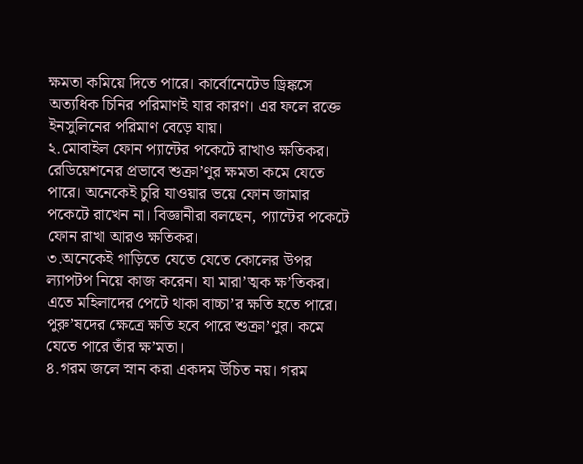ক্ষমতা কমিয়ে দিতে পারে। কার্বোনেটেড ড্রিঙ্কসে অত্যধিক চিনির পরিমাণই যার কারণ। এর ফলে রক্তে ইনসুলিনের পরিমাণ বেড়ে যায়।
২.মোবাইল ফোন প্যান্টের পকেটে রাখাও ক্ষতিকর। রেডিয়েশনের প্রভাবে শুক্রা’ণুর ক্ষমতা কমে যেতে পারে। অনেকেই চুরি যাওয়ার ভয়ে ফোন জামার পকেটে রাখেন না। বিজ্ঞানীরা বলছেন, প্যান্টের পকেটে ফোন রাখা আরও ক্ষতিকর।
৩.অনেকেই গাড়িতে যেতে যেতে কোলের উপর ল্যাপটপ নিয়ে কাজ করেন। যা মারা’ত্মক ক্ষ’তিকর। এতে মহিলাদের পেটে থাকা বাচ্চা’র ক্ষতি হতে পারে। পুরু’ষদের ক্ষেত্রে ক্ষতি হবে পারে শুক্রা’ণুর। কমে যেতে পারে তাঁর ক্ষ’মতা।
৪.গরম জলে স্নান করা একদম উচিত নয়। গরম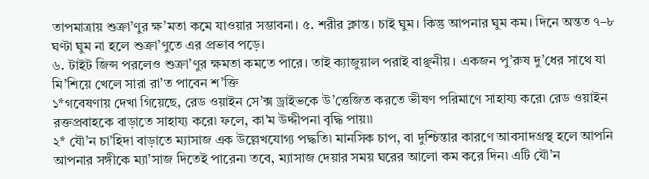তাপমাত্রায় শুক্রা’ণুর ক্ষ’মতা কমে যাওয়ার সম্ভাবনা। ৫. শরীর ক্লান্ত। চাই ঘুম। কিন্তু আপনার ঘুম কম। দিনে অন্তত ৭–৮ ঘণ্টা ঘুম না হলে শুক্রা’ণুতে এর প্রভাব পড়ে।
৬. টাইট জিন্স পরলেও শুক্রা’ণুর ক্ষমতা কমতে পারে। তাই ক্যাজুয়াল পরাই বাঞ্ছনীয়। একজন পু’রুষ দু’ধের সাথে যা মি’শিয়ে খেলে সারা রা’ত পাবেন শ’ক্তি
১*গবেষণায় দেখা গিয়েছে, রেড ওয়াইন সে’ক্স ড্রাইভকে উ’ত্তেজিত করতে ভীষণ পরিমাণে সাহায্য করে৷ রেড ওয়াইন রক্তপ্রবাহকে বাড়াতে সাহায্য করে৷ ফলে, কা’ম উদ্দীপনা বৃদ্ধি পায়৷৷
২* যৌ’ন চা’হিদা বাড়াতে ম্যাসাজ এক উল্লেখযোগ্য পদ্ধতি৷ মানসিক চাপ, বা দুশ্চিন্তার কারণে আবসাদগ্রস্থ হলে আপনি আপনার সঙ্গীকে ম্যা’সাজ দিতেই পারেন৷ তবে, ম্যাসাজ দেয়ার সময় ঘরের আলো কম করে দিন৷ এটি যৌ’ন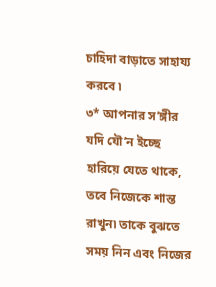চাহিদা বাড়াতে সাহায্য করবে ৷
৩* আপনার স’ঙ্গীর যদি যৌ’ন ইচ্ছে হারিয়ে যেতে থাকে, তবে নিজেকে শান্ত রাখুন৷ তাকে বুঝতে সময় নিন এবং নিজের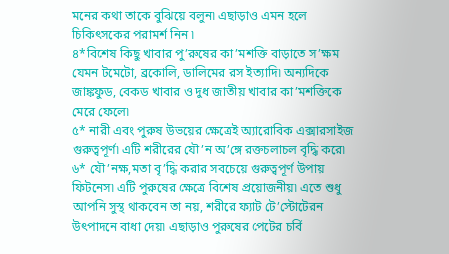মনের কথা তাকে বুঝিয়ে বলুন৷ এছাড়াও এমন হলে চিকিৎসকের পরামর্শ নিন ৷
৪*বিশেষ কিছু খাবার পু’রুষের কা’মশক্তি বাড়াতে স’ক্ষম যেমন টমেটো, ব্রকোলি, ডালিমের রস ইত্যাদি৷ অন্যদিকে জাঙ্কফুড, বেকড খাবার ও দুধ জাতীয় খাবার কা’মশক্তিকে মেরে ফেলে৷
৫* নারী এবং পুরুষ উভয়ের ক্ষেত্রেই অ্যারোবিক এক্সারসাইজ গুরুত্বপূর্ণ৷ এটি শরীরের যৌ’ন অ’ঙ্গে রক্তচলাচল বৃদ্ধি করে৷
৬* যৌ’নক্ষ,মতা বৃ’দ্ধি করার সবচেয়ে গুরুত্বপূর্ণ উপায় ফিটনেস৷ এটি পুরুষের ক্ষেত্রে বিশেষ প্রয়োজনীয়৷ এতে শুধু আপনি সুস্থ থাকবেন তা নয়, শরীরে ফ্যাট টে’স্টোটেরন উৎপাদনে বাধা দেয়৷ এছাড়াও পুরুষের পেটের চর্বি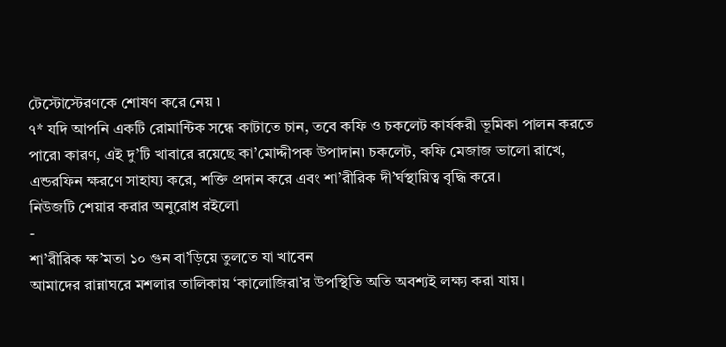টেস্টোস্টেরণকে শোষণ করে নেয় ৷
৭* যদি আপনি একটি রোমান্টিক সন্ধে কাটাতে চান, তবে কফি ও চকলেট কার্যকরী ভূমিকা পালন করতে পারে৷ কারণ, এই দু’টি খাবারে রয়েছে কা’মোদ্দীপক উপাদান৷ চকলেট, কফি মেজাজ ভালো রাখে, এন্ডরফিন ক্ষরণে সাহায্য করে, শক্তি প্রদান করে এবং শা’রীরিক দী’র্ঘস্থায়িত্ব বৃদ্ধি করে।
নিউজটি শেয়ার করার অনুরোধ রইলো
-
শা’রীরিক ক্ষ’মতা ১০ গুন বা’ড়িয়ে তুলতে যা খাবেন
আমাদের রান্নাঘরে মশলার তালিকায় ‘কালোজিরা’র উপস্থিতি অতি অবশ্যই লক্ষ্য করা যায়।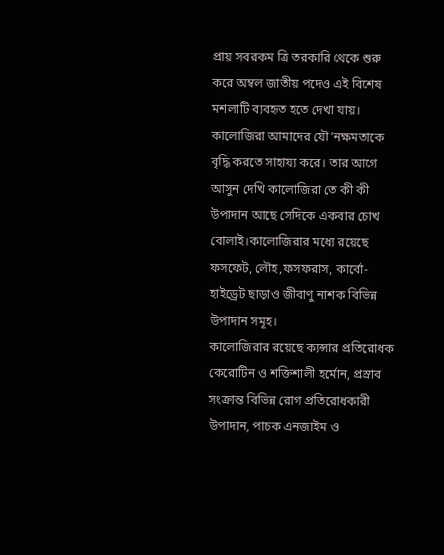প্রায় সবরকম ত্রি তরকারি থেকে শুরু করে অম্বল জাতীয় পদেও এই বিশেষ মশলাটি ব্যবহৃত হতে দেখা যায়।
কালোজিরা আমাদের যৌ’নক্ষমতাকে বৃদ্ধি করতে সাহায্য করে। তার আগে আসুন দেখি কালোজিরা তে কী কী উপাদান আছে সেদিকে একবার চোখ বোলাই।কালোজিরার মধ্যে রয়েছে ফসফেট, লৌহ,ফসফরাস, কার্বো-হাইড্রেট ছাড়াও জীবাণু নাশক বিভিন্ন উপাদান সমূহ।
কালোজিরার রয়েছে ক্যন্সার প্রতিরোধক কেরোটিন ও শক্তিশালী হর্মোন, প্রস্রাব সংক্রান্ত বিভিন্ন রোগ প্রতিরোধকারী উপাদান, পাচক এনজাইম ও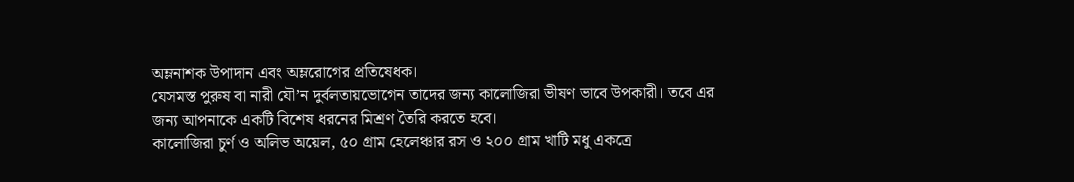অম্লনাশক উপাদান এবং অম্লরোগের প্রতিষেধক।
যেসমস্ত পুরুষ বা নারী যৌ’ন দুর্বলতায়ভোগেন তাদের জন্য কালোজিরা ভীষণ ভাবে উপকারী। তবে এর জন্য আপনাকে একটি বিশেষ ধরনের মিশ্রণ তৈরি করতে হবে।
কালোজিরা চুর্ণ ও অলিভ অয়েল, ৫০ গ্রাম হেলেঞ্চার রস ও ২০০ গ্রাম খাটি মধু একত্রে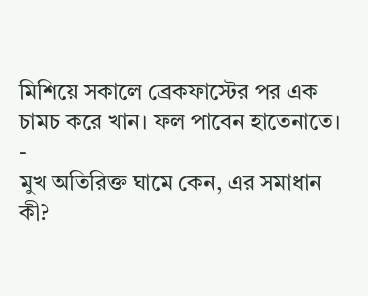মিশিয়ে সকালে ব্রেকফাস্টের পর এক চামচ করে খান। ফল পাবেন হাতেনাতে।
-
মুখ অতিরিক্ত ঘামে কেন, এর সমাধান কী?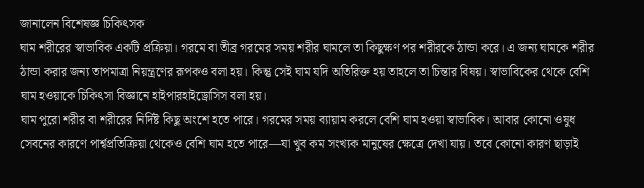জানালেন বিশেষজ্ঞ চিকিৎসক
ঘাম শরীরের স্বাভাবিক একটি প্রক্রিয়া। গরমে বা তীব্র গরমের সময় শরীর ঘামলে তা কিছুক্ষণ পর শরীরকে ঠান্ডা করে। এ জন্য ঘামকে শরীর ঠান্ডা করার জন্য তাপমাত্রা নিয়ন্ত্রণের রূপকও বলা হয়। কিন্তু সেই ঘাম যদি অতিরিক্ত হয় তাহলে তা চিন্তার বিষয়। স্বাভাবিকের থেকে বেশি ঘাম হওয়াকে চিকিৎসা বিজ্ঞানে হাইপারহাইড্রোসিস বলা হয়।
ঘাম পুরো শরীর বা শরীরের নির্দিষ্ট কিছু অংশে হতে পারে। গরমের সময় ব্যায়াম করলে বেশি ঘাম হওয়া স্বাভাবিক। আবার কোনো ওষুধ সেবনের কারণে পার্শ্বপ্রতিক্রিয়া থেকেও বেশি ঘাম হতে পারে―যা খুব কম সংখ্যক মানুষের ক্ষেত্রে দেখা যায়। তবে কোনো কারণ ছাড়াই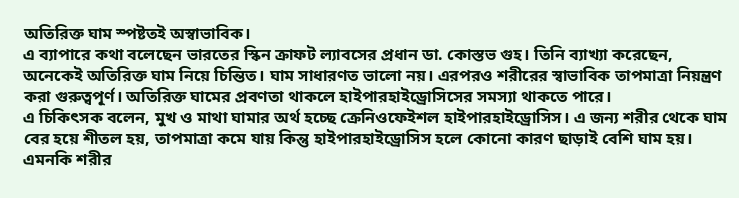অতিরিক্ত ঘাম স্পষ্টতই অস্বাভাবিক।
এ ব্যাপারে কথা বলেছেন ভারতের স্কিন ক্রাফট ল্যাবসের প্রধান ডা. কোস্তভ গুহ। তিনি ব্যাখ্যা করেছেন, অনেকেই অতিরিক্ত ঘাম নিয়ে চিন্তিত। ঘাম সাধারণত ভালো নয়। এরপরও শরীরের স্বাভাবিক তাপমাত্রা নিয়ন্ত্রণ করা গুরুত্বপূর্ণ। অতিরিক্ত ঘামের প্রবণতা থাকলে হাইপারহাইড্রোসিসের সমস্যা থাকতে পারে।
এ চিকিৎসক বলেন, মুখ ও মাথা ঘামার অর্থ হচ্ছে ক্রেনিওফেইশল হাইপারহাইড্রোসিস। এ জন্য শরীর থেকে ঘাম বের হয়ে শীতল হয়, তাপমাত্রা কমে যায় কিন্তু হাইপারহাইড্রোসিস হলে কোনো কারণ ছাড়াই বেশি ঘাম হয়। এমনকি শরীর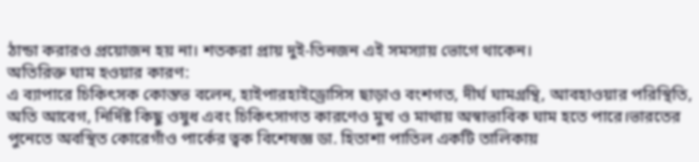ঠান্ডা করারও প্রয়োজন হয় না। শতকরা প্রায় দুই-তিনজন এই সমস্যায় ভোগে থাকেন।
অতিরিক্ত ঘাম হওয়ার কারণ:
এ ব্যাপারে চিকিৎসক কোস্তভ বলেন, হাইপারহাইড্রোসিস ছাড়াও বংশগত, দীর্ঘ ঘামগ্রন্থি, আবহাওয়ার পরিস্থিতি, অতি আবেগ, নির্দিষ্ট কিছু ওষুধ এবং চিকিৎসাগত কারণেও মুখ ও মাথায় অস্বাভাবিক ঘাম হতে পারে।ভারতের পুনেতে অবস্থিত কোরেগাঁও পার্কের ত্বক বিশেষজ্ঞ ডা. হিতাশা পাতিল একটি তালিকায়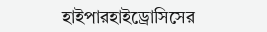হাইপারহাইড্রোসিসের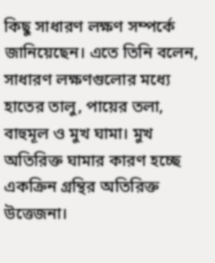কিছু সাধারণ লক্ষণ সম্পর্কে জানিয়েছেন। এতে তিনি বলেন, সাধারণ লক্ষণগুলোর মধ্যে হাতের তালু, পায়ের তলা, বাহুমূল ও মুখ ঘামা। মুখ অতিরিক্ত ঘামার কারণ হচ্ছে একক্রিন গ্রন্থির অতিরিক্ত উত্তেজনা।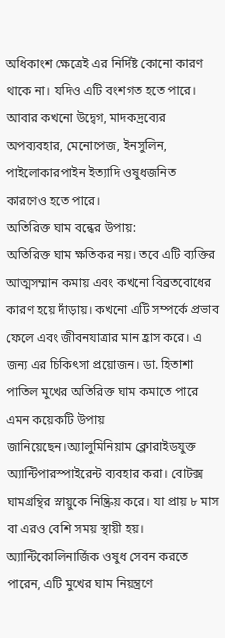অধিকাংশ ক্ষেত্রেই এর নির্দিষ্ট কোনো কারণ থাকে না। যদিও এটি বংশগত হতে পারে। আবার কখনো উদ্বেগ, মাদকদ্রব্যের অপব্যবহার, মেনোপেজ, ইনসুলিন, পাইলোকারপাইন ইত্যাদি ওষুধজনিত কারণেও হতে পারে।
অতিরিক্ত ঘাম বন্ধের উপায়:
অতিরিক্ত ঘাম ক্ষতিকর নয়। তবে এটি ব্যক্তির আত্মসম্মান কমায় এবং কখনো বিব্রতবোধের কারণ হয়ে দাঁড়ায়। কখনো এটি সম্পর্কে প্রভাব ফেলে এবং জীবনযাত্রার মান হ্রাস করে। এ জন্য এর চিকিৎসা প্রয়োজন। ডা. হিতাশা পাতিল মুখের অতিরিক্ত ঘাম কমাতে পারে এমন কয়েকটি উপায় জানিয়েছেন।অ্যালুমিনিয়াম ক্লোরাইডযুক্ত অ্যান্টিপারস্পাইরেন্ট ব্যবহার করা। বোটক্স ঘামগ্রন্থির স্নায়ুকে নিষ্ক্রিয় করে। যা প্রায় ৮ মাস বা এরও বেশি সময় স্থায়ী হয়। অ্যান্টিকোলিনার্জিক ওষুধ সেবন করতে পারেন, এটি মুখের ঘাম নিয়ন্ত্রণে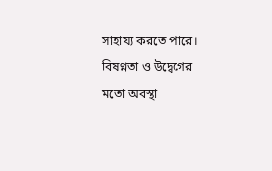সাহায্য করতে পারে। বিষণ্নতা ও উদ্বেগের মতো অবস্থা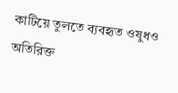কাটিয়ে তুলতে ব্যবহৃত ওষুধও অতিরিক্ত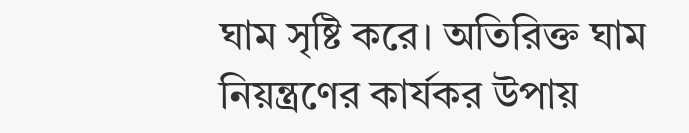ঘাম সৃষ্টি করে। অতিরিক্ত ঘাম নিয়ন্ত্রণের কার্যকর উপায়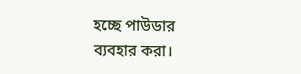হচ্ছে পাউডার ব্যবহার করা।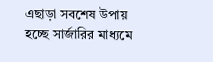এছাড়া সবশেষ উপায় হচ্ছে সার্জারির মাধ্যমে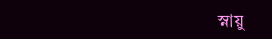স্নায়ু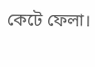কেটে ফেলা।